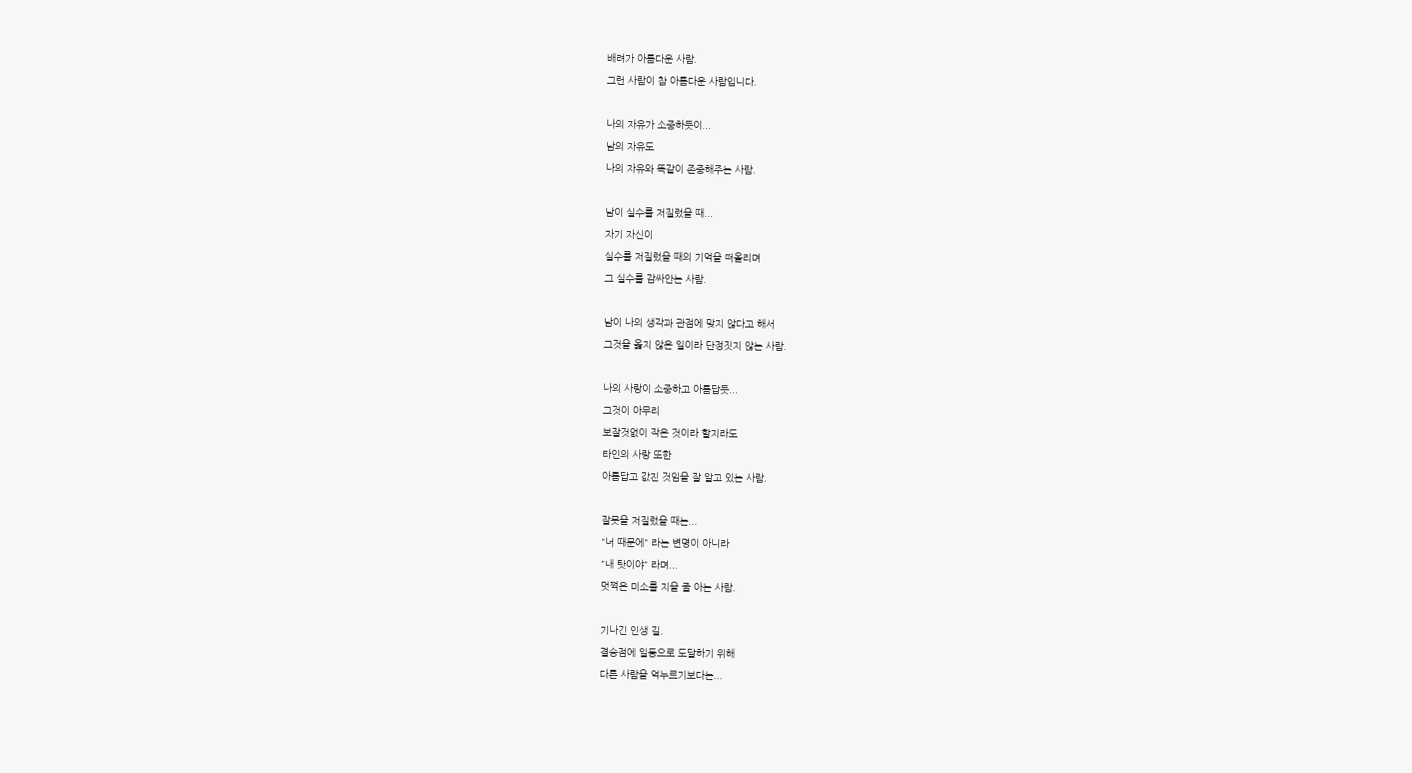배려가 아름다운 사람.
그런 사람이 참 아름다운 사람입니다.

나의 자유가 소중하듯이...
남의 자유도
나의 자유와 똑같이 존중해주는 사람.

남이 실수를 저질렀을 때...
자기 자신이
실수를 저질렀을 때의 기억을 떠올리며
그 실수를 감싸안는 사람.

남이 나의 생각과 관점에 맞지 않다고 해서
그것을 옳지 않은 일이라 단정짓지 않는 사람.

나의 사랑이 소중하고 아름답듯...
그것이 아무리
보잘것없이 작은 것이라 할지라도
타인의 사랑 또한
아름답고 값진 것임을 잘 알고 있는 사람.

잘못을 저질렀을 때는...
"너 때문에" 라는 변명이 아니라
"내 탓이야" 라며...
멋쩍은 미소를 지을 줄 아는 사람.

기나긴 인생 길.
결승점에 일등으로 도달하기 위해
다른 사람을 억누르기보다는...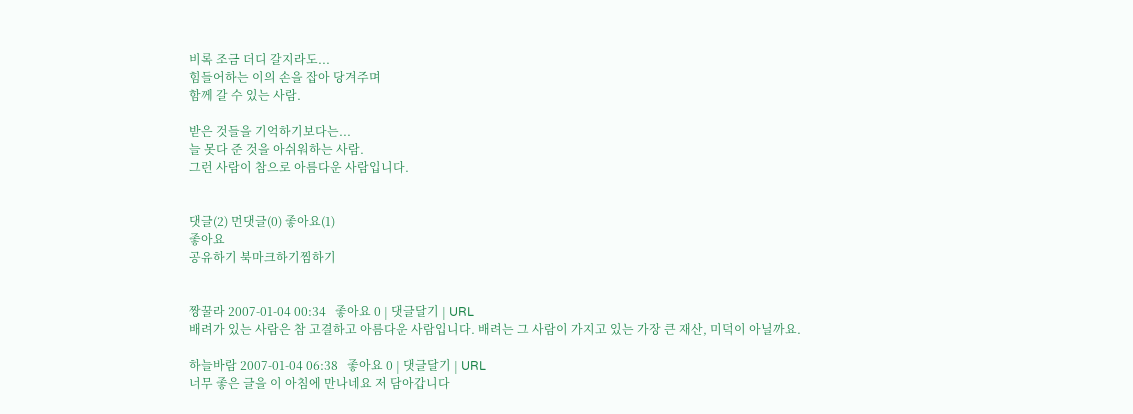비록 조금 더디 갈지라도...
힘들어하는 이의 손을 잡아 당겨주며
함께 갈 수 있는 사람.

받은 것들을 기억하기보다는...
늘 못다 준 것을 아쉬워하는 사람.
그런 사람이 참으로 아름다운 사람입니다.


댓글(2) 먼댓글(0) 좋아요(1)
좋아요
공유하기 북마크하기찜하기


짱꿀라 2007-01-04 00:34   좋아요 0 | 댓글달기 | URL
배려가 있는 사람은 참 고결하고 아름다운 사람입니다. 배려는 그 사람이 가지고 있는 가장 큰 재산, 미덕이 아닐까요.

하늘바람 2007-01-04 06:38   좋아요 0 | 댓글달기 | URL
너무 좋은 글을 이 아침에 만나네요 저 담아갑니다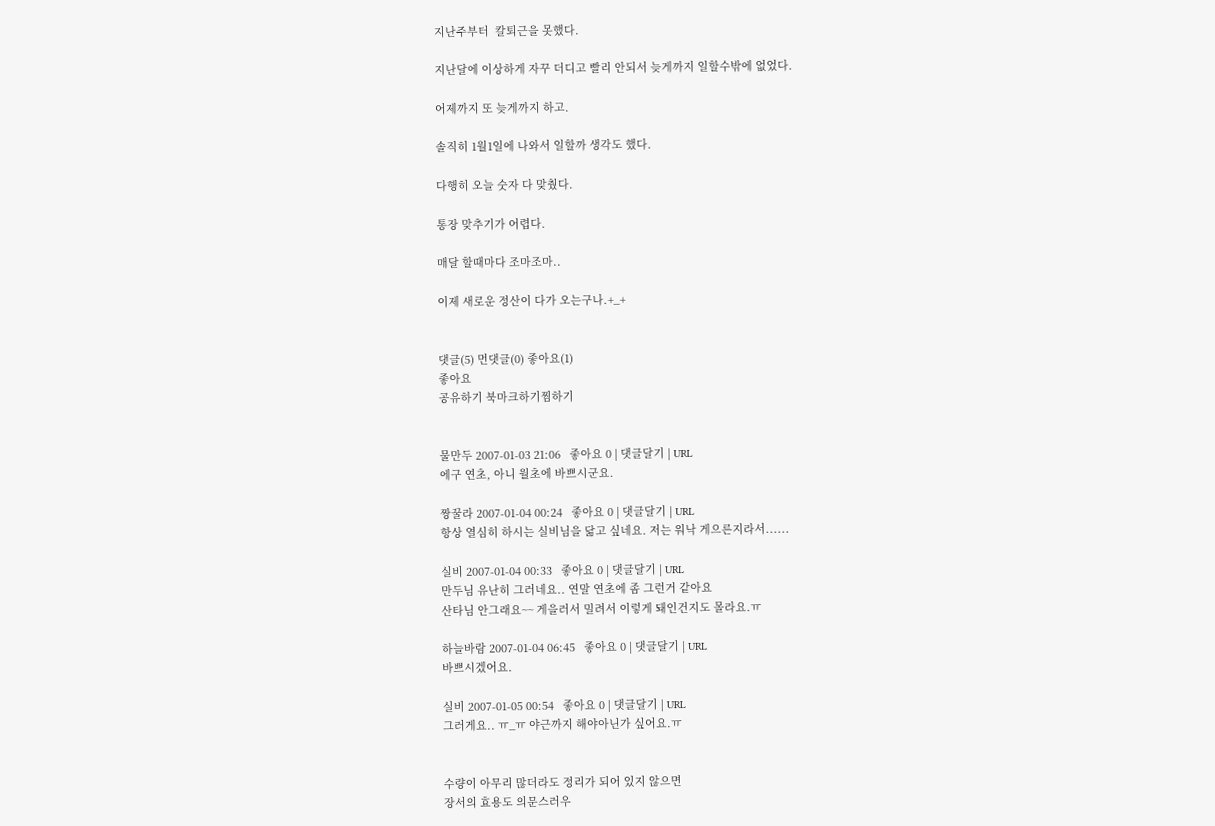지난주부터  칼퇴근을 못했다.

지난달에 이상하게 자꾸 더디고 빨리 안되서 늦게까지 일할수밖에 없었다.

어제까지 또 늦게까지 하고.

솔직히 1월1일에 나와서 일할까 생각도 했다.

다행히 오늘 숫자 다 맞췄다.

통장 맞추기가 어렵다.

매달 할때마다 조마조마..

이제 새로운 정산이 다가 오는구나.+_+


댓글(5) 먼댓글(0) 좋아요(1)
좋아요
공유하기 북마크하기찜하기


물만두 2007-01-03 21:06   좋아요 0 | 댓글달기 | URL
에구 연초, 아니 월초에 바쁘시군요.

짱꿀라 2007-01-04 00:24   좋아요 0 | 댓글달기 | URL
항상 열심히 하시는 실비님을 닮고 싶네요. 저는 워낙 게으른지라서......

실비 2007-01-04 00:33   좋아요 0 | 댓글달기 | URL
만두님 유난히 그러네요.. 연말 연초에 좀 그런거 같아요
산타님 안그래요~~ 게을러서 밀려서 이렇게 돼인건지도 몰라요.ㅠ

하늘바람 2007-01-04 06:45   좋아요 0 | 댓글달기 | URL
바쁘시겠어요.

실비 2007-01-05 00:54   좋아요 0 | 댓글달기 | URL
그러게요.. ㅠ_ㅠ 야근까지 해야아닌가 싶어요.ㅠ


수량이 아무리 많더라도 정리가 되어 있지 않으면
장서의 효용도 의문스러우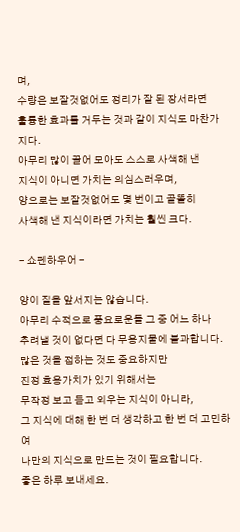며,
수량은 보잘것없어도 정리가 잘 된 장서라면
훌륭한 효과를 거두는 것과 같이 지식도 마찬가지다.
아무리 많이 끌어 모아도 스스로 사색해 낸
지식이 아니면 가치는 의심스러우며,
양으로는 보잘것없어도 몇 번이고 골똘히
사색해 낸 지식이라면 가치는 훨씬 크다.

- 쇼펜하우어 -

양이 질을 앞서지는 않습니다.
아무리 수적으로 풍요로운들 그 중 어느 하나
추려낼 것이 없다면 다 무용지물에 불과합니다.
많은 것을 접하는 것도 중요하지만
진정 효용가치가 있기 위해서는
무작정 보고 듣고 외우는 지식이 아니라,
그 지식에 대해 한 번 더 생각하고 한 번 더 고민하여
나만의 지식으로 만드는 것이 필요합니다.
좋은 하루 보내세요.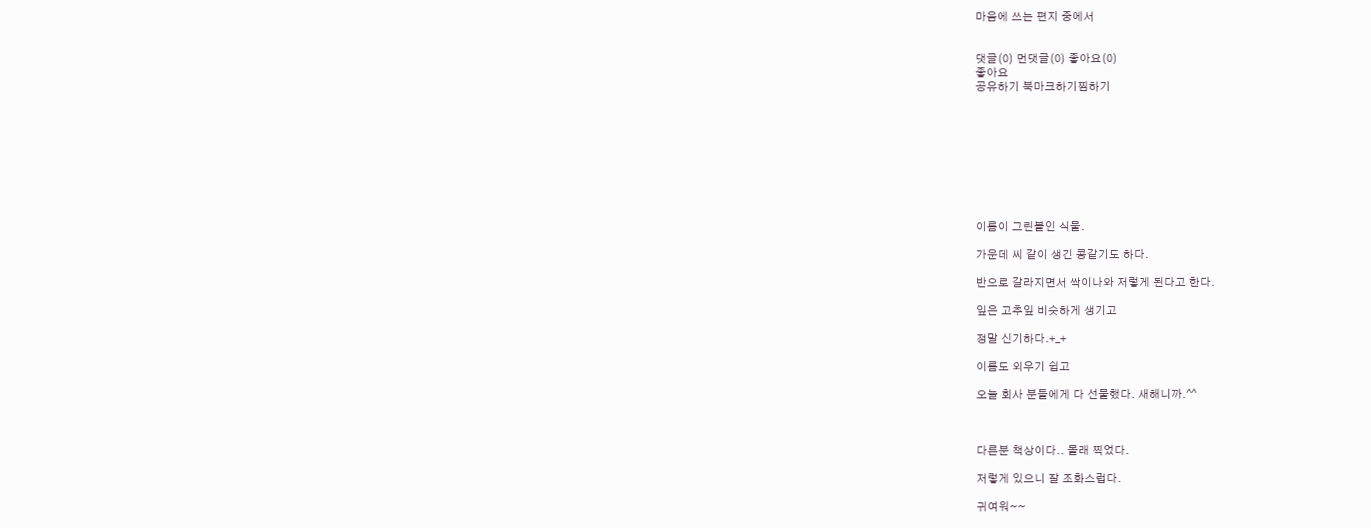마음에 쓰는 편지 중에서


댓글(0) 먼댓글(0) 좋아요(0)
좋아요
공유하기 북마크하기찜하기









이름이 그린볼인 식물.

가운데 씨 같이 생긴 콩같기도 하다.

반으로 갈라지면서 싹이나와 저렇게 된다고 한다.

잎은 고추잎 비슷하게 생기고

정말 신기하다.+_+

이름도 외우기 쉽고

오늘 회사 분들에게 다 선물했다. 새해니까.^^



다른분 책상이다.. 몰래 찍었다.

저렇게 있으니 잘 조화스럽다.

귀여워~~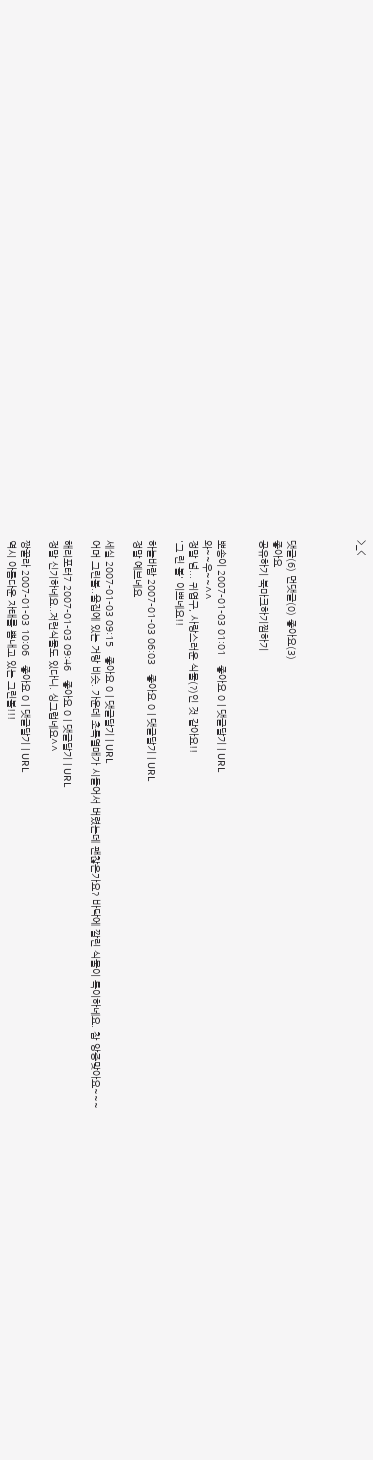>_<




댓글(6) 먼댓글(0) 좋아요(3)
좋아요
공유하기 북마크하기찜하기


뽀송이 2007-01-03 01:01   좋아요 0 | 댓글달기 | URL
와~~우~~^^
정말 넘... 귀엽구, 사랑스러운 식물(?)인 것 같아요!!
'그 린 볼' 이쁘네요!!

하늘바람 2007-01-03 06:03   좋아요 0 | 댓글달기 | URL
정말 예브네요

세실 2007-01-03 09:15   좋아요 0 | 댓글달기 | URL
어머 그린볼..울집에 있는 거랑 비슷. 가운데 초록열매가 시들어서 버렸는데 괜찮은가요? 바닥에 깔린 식물이 특이하네요. 참 앙증맞아요~~~

해리포터7 2007-01-03 09:46   좋아요 0 | 댓글달기 | URL
정말 신기하네요..저런식물도 있다니. 싱그럽네요^^

짱꿀라 2007-01-03 10:06   좋아요 0 | 댓글달기 | URL
역시 아름다운 자태를 뽐내고 있는 그린볼!!!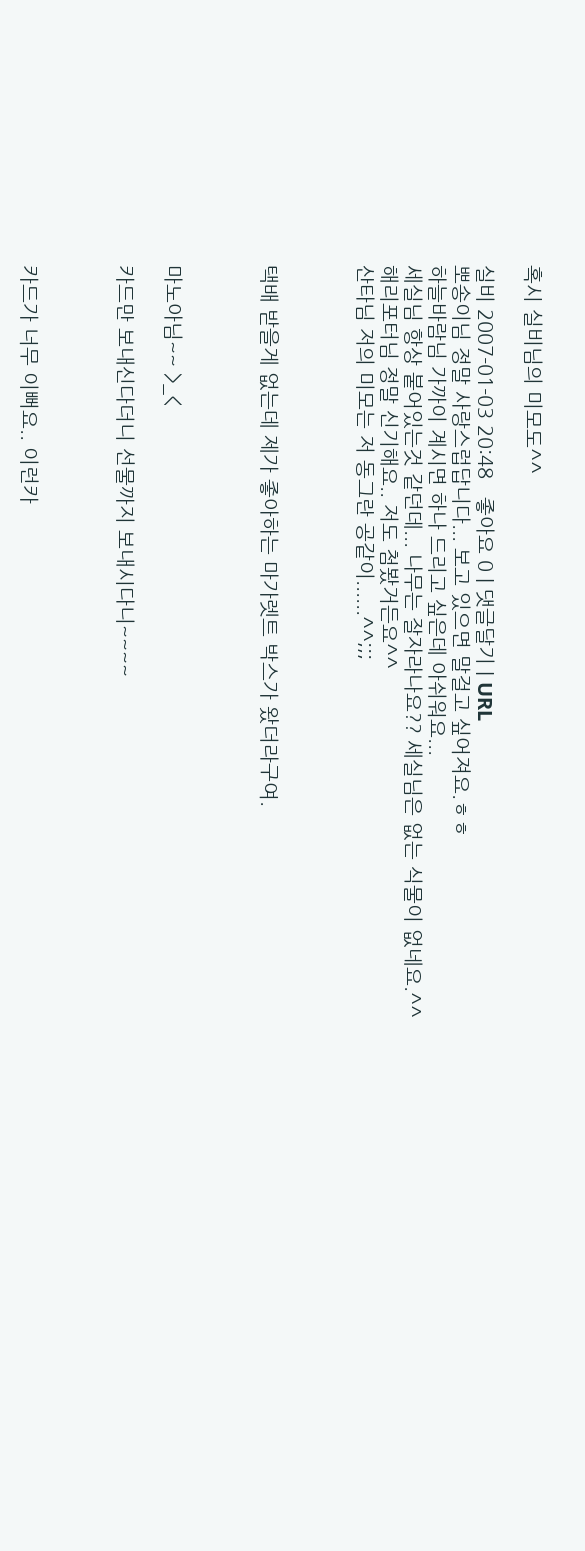혹시 실비님의 미모도^^

실비 2007-01-03 20:48   좋아요 0 | 댓글달기 | URL
뽀송이님 정말 사랑스럽답니다... 보고 있으면 말걸고 싶어져요.ㅎㅎ
하늘바람님 가까이 계시면 하나 드리고 싶은데 아쉬워요...
세실님 항상 붙어있는것 같던데... 나무는 잘자라나요?? 세실님은 없는 식물이 없네요.^^
해리포터님 정말 신기해요.. 저도 첨봤거든요^^
산타님 저의 미모는 저 동그란 공같이......^^;;;



택배 받을게 없는데 제가 좋아하는 마가렛트 박스가 왔더라구여.



마노아님~~ >_<

카드만 보내신다더니 선물까지 보내시다니~~~~



카드가 너무 이뻐요.. 이런카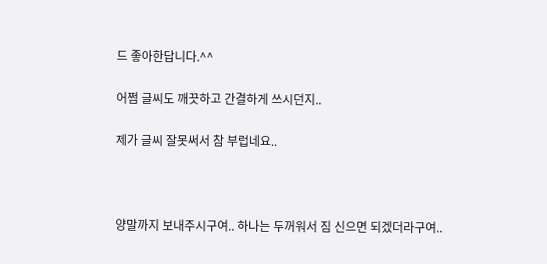드 좋아한답니다.^^

어쩜 글씨도 깨끗하고 간결하게 쓰시던지..

제가 글씨 잘못써서 참 부럽네요..



양말까지 보내주시구여.. 하나는 두꺼워서 짐 신으면 되겠더라구여..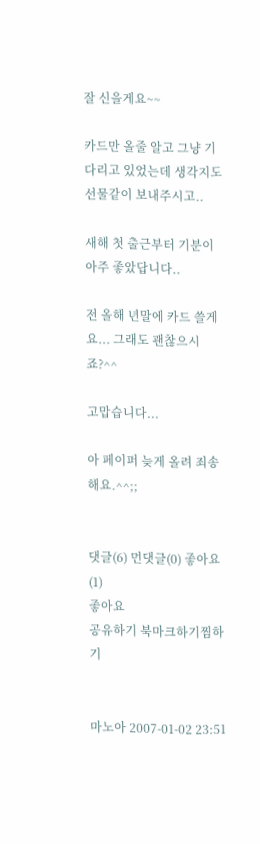잘 신을게요~~

카드만 올줄 알고 그냥 기다리고 있었는데 생각지도 선물같이 보내주시고..

새해 첫 출근부터 기분이 아주 좋았답니다..

전 올해 년말에 카드 쓸게요... 그래도 괜찮으시죠?^^

고맙습니다...

아 페이퍼 늦게 올려 죄송해요.^^;;


댓글(6) 먼댓글(0) 좋아요(1)
좋아요
공유하기 북마크하기찜하기


마노아 2007-01-02 23:51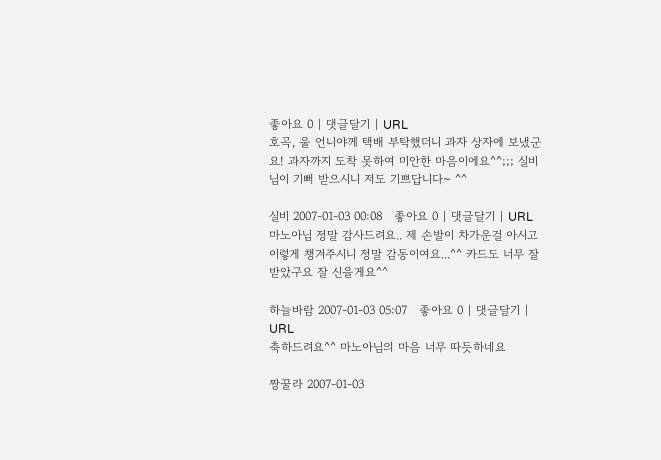좋아요 0 | 댓글달기 | URL
호곡, 울 언니야께 택배 부탁했더니 과자 상자에 보냈군요! 과자까지 도착 못하여 미안한 마음이에요^^;;; 실비님이 기뻐 받으시니 저도 기쁘답니다~ ^^

실비 2007-01-03 00:08   좋아요 0 | 댓글달기 | URL
마노아님 정말 감사드려요.. 제 손발이 차가운걸 아시고 이렇게 챙겨주시니 정말 감동이여요...^^ 카드도 너무 잘받았구요 잘 신을게요^^

하늘바람 2007-01-03 05:07   좋아요 0 | 댓글달기 | URL
축하드려요^^ 마노아님의 마음 너무 따듯하네요

짱꿀라 2007-01-03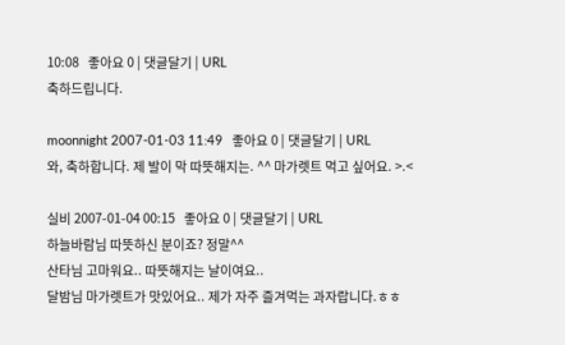10:08   좋아요 0 | 댓글달기 | URL
축하드립니다.

moonnight 2007-01-03 11:49   좋아요 0 | 댓글달기 | URL
와, 축하합니다. 제 발이 막 따뜻해지는. ^^ 마가렛트 먹고 싶어요. >.<

실비 2007-01-04 00:15   좋아요 0 | 댓글달기 | URL
하늘바람님 따뜻하신 분이죠? 정말^^
산타님 고마워요.. 따뜻해지는 날이여요..
달밤님 마가렛트가 맛있어요.. 제가 자주 즐겨먹는 과자랍니다.ㅎㅎ